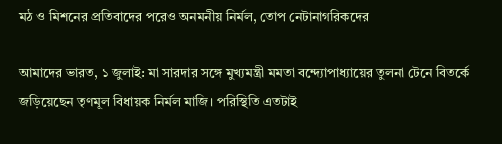মঠ ও মিশনের প্রতিবাদের পরেও অনমনীয় নির্মল, তোপ নেটানাগরিকদের

আমাদের ভারত, ১ জুলাই: মা সারদার সঙ্গে মুখ্যমন্ত্রী মমতা বন্দ্যোপাধ্যায়ের তুলনা টেনে বিতর্কে জড়িয়েছেন তৃণমূল বিধায়ক নির্মল মাজি। পরিস্থিতি এতটাই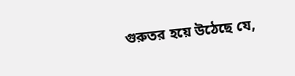গুরুতর হয়ে উঠেছে যে,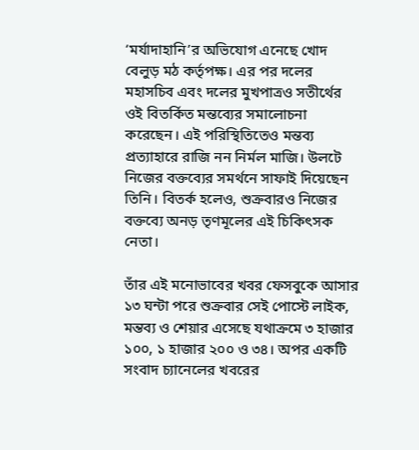‘মর্যাদাহানি’র অভিযোগ এনেছে খোদ বেলুড় মঠ কর্তৃপক্ষ। এর পর দলের মহাসচিব এবং দলের মুখপাত্রও সতীর্থের ওই বিতর্কিত মন্তব্যের সমালোচনা করেছেন। এই পরিস্থিতিতেও মন্তব্য প্রত্যাহারে রাজি নন নির্মল মাজি। উলটে নিজের বক্তব্যের সমর্থনে সাফাই দিয়েছেন তিনি। বিতর্ক হলেও, শুক্রবারও নিজের বক্তব্যে অনড় তৃণমূলের এই চিকিৎসক নেতা।

তাঁর এই মনোভাবের খবর ফেসবুকে আসার ১৩ ঘন্টা পরে শুক্রবার সেই পোস্টে লাইক, মন্তব্য ও শেয়ার এসেছে যথাক্রমে ৩ হাজার ১০০, ১ হাজার ২০০ ও ৩৪। অপর একটি সংবাদ চ্যানেলের খবরের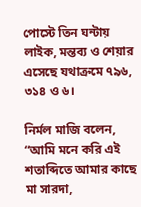পোস্টে তিন ঘন্টায় লাইক, মন্তব্য ও শেয়ার এসেছে যথাক্রমে ৭৯৬, ৩১৪ ও ৬।

নির্মল মাজি বলেন, “আমি মনে করি এই শতাব্দিতে আমার কাছে মা সারদা,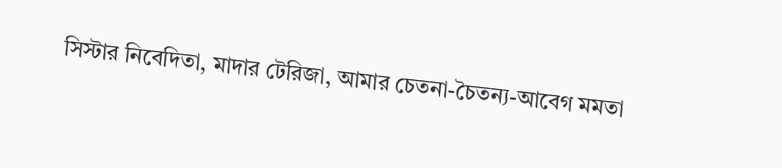সিস্টার নিবেদিতা, মাদার টেরিজা, আমার চেতনা-চৈতন্য-আবেগ মমতা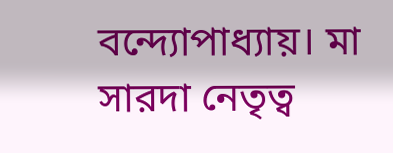বন্দ্যোপাধ্যায়। মা সারদা নেতৃত্ব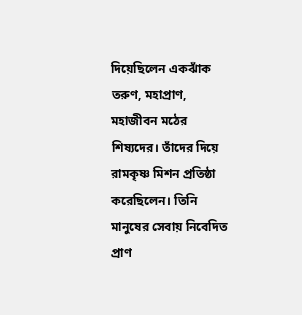দিয়েছিলেন একঝাঁক তরুণ, মহাপ্রাণ, মহাজীবন মঠের শিষ্যদের। তাঁদের দিয়ে রামকৃষ্ণ মিশন প্রতিষ্ঠা করেছিলেন। তিনি মানুষের সেবায় নিবেদিত প্রাণ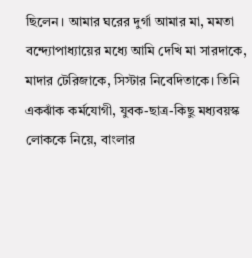ছিলেন। আমার ঘরের দুর্গা আমার মা, মমতা বন্দ্যোপাধ্যায়ের মধ্যে আমি দেখি মা সারদাকে, মাদার টেরিজাকে, সিস্টার নিবেদিতাকে। তিনি একঝাঁক কর্মযোগী, যুবক-ছাত্র-কিছু মধ্যবয়স্ক লোককে নিয়ে, বাংলার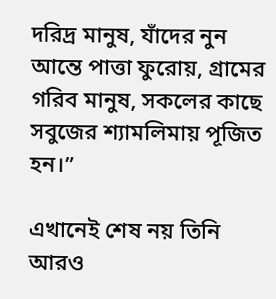দরিদ্র মানুষ, যাঁদের নুন আন্তে পাত্তা ফুরোয়, গ্রামের গরিব মানুষ, সকলের কাছে সবুজের শ্যামলিমায় পূজিত হন।”

এখানেই শেষ নয় তিনি আরও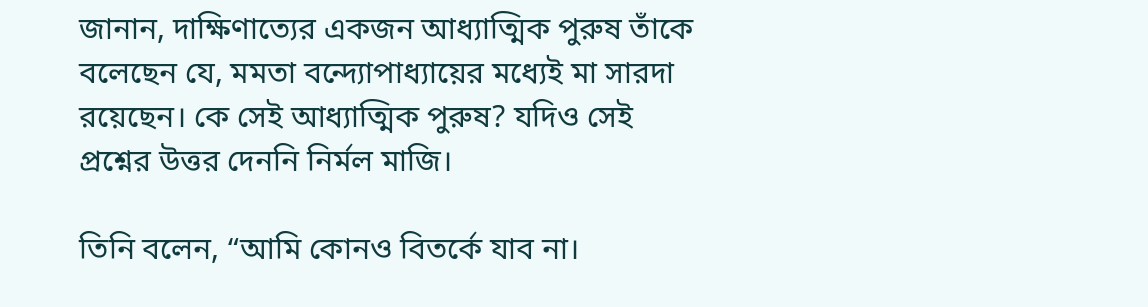জানান, দাক্ষিণাত্যের একজন আধ্যাত্মিক পুরুষ তাঁকে বলেছেন যে, মমতা বন্দ্যোপাধ্যায়ের মধ্যেই মা সারদা রয়েছেন। কে সেই আধ্যাত্মিক পুরুষ? যদিও সেই প্রশ্নের উত্তর দেননি নির্মল মাজি।

তিনি বলেন, “আমি কোনও বিতর্কে যাব না।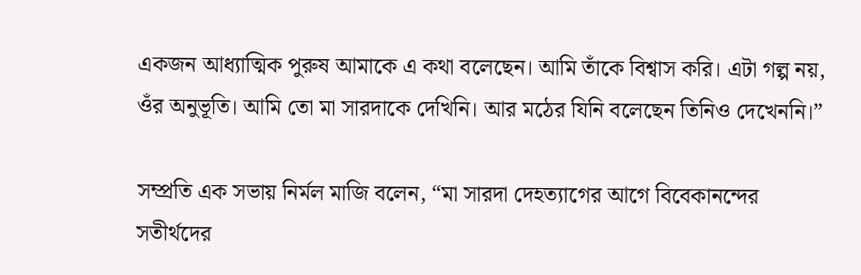একজন আধ্যাত্মিক পুরুষ আমাকে এ কথা বলেছেন। আমি তাঁকে বিশ্বাস করি। এটা গল্প নয়, ওঁর অনুভূতি। আমি তো মা সারদাকে দেখিনি। আর মঠের যিনি বলেছেন তিনিও দেখেননি।”

সম্প্রতি এক সভায় নির্মল মাজি বলেন, “মা সারদা দেহত্যাগের আগে বিবেকানন্দের সতীর্থদের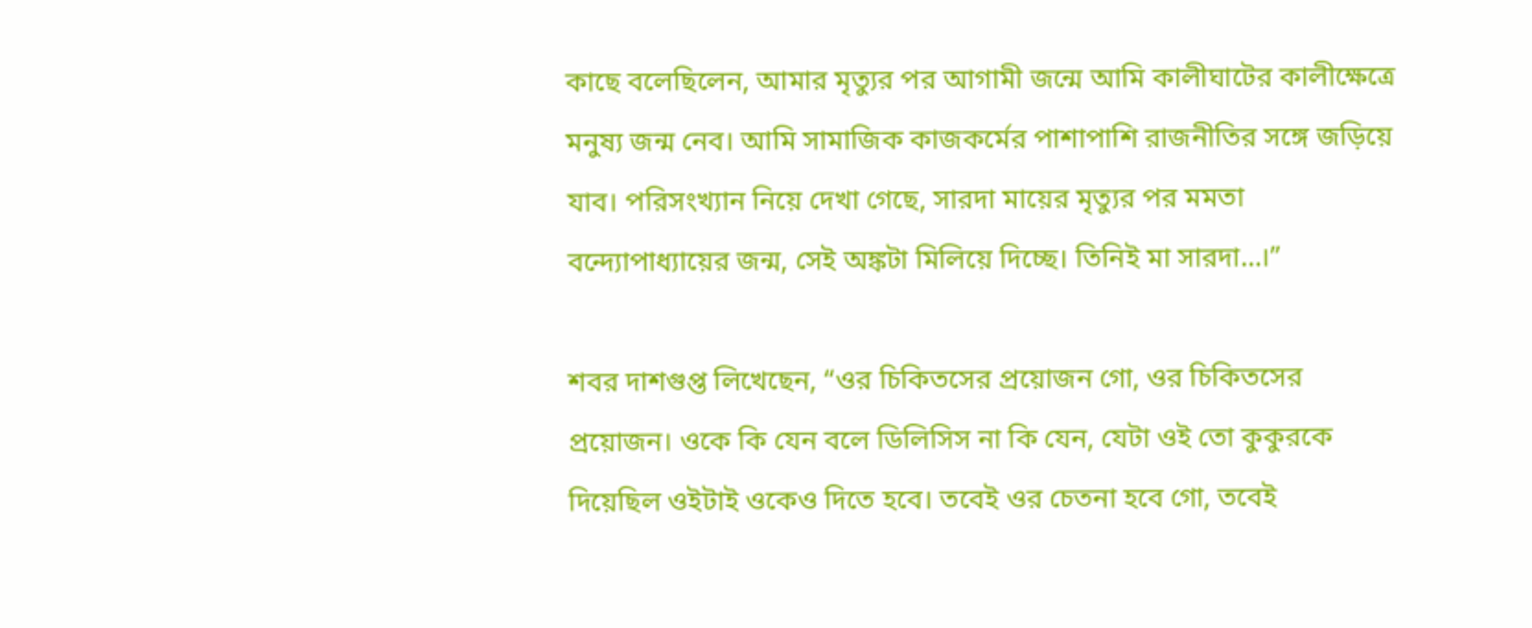কাছে বলেছিলেন, আমার মৃত্যুর পর আগামী জন্মে আমি কালীঘাটের কালীক্ষেত্রে মনুষ্য জন্ম নেব। আমি সামাজিক কাজকর্মের পাশাপাশি রাজনীতির সঙ্গে জড়িয়ে যাব। পরিসংখ্যান নিয়ে দেখা গেছে, সারদা মায়ের মৃত্যুর পর মমতা বন্দ্যোপাধ্যায়ের জন্ম, সেই অঙ্কটা মিলিয়ে দিচ্ছে। তিনিই মা সারদা…।”

শবর দাশগুপ্ত লিখেছেন, “ওর চিকিতসের প্রয়োজন গো, ওর চিকিতসের প্রয়োজন। ওকে কি যেন বলে ডিলিসিস না কি যেন, যেটা ওই তো কুকুরকে দিয়েছিল ওইটাই ওকেও দিতে হবে। তবেই ওর চেতনা হবে গো, তবেই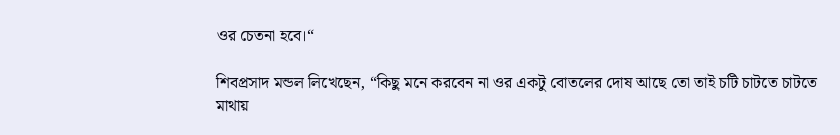ওর চেতনা হবে।“

শিবপ্রসাদ মন্ডল লিখেছেন, “কিছু মনে করবেন না ওর একটু বোতলের দোষ আছে তো তাই চটি চাটতে চাটতে মাথায়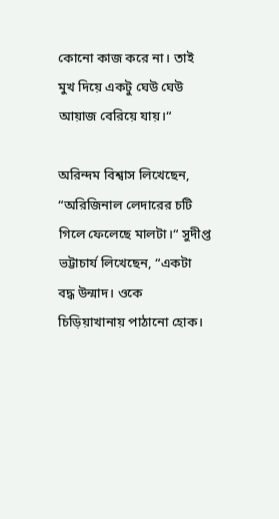কোনো কাজ করে না। তাই মুখ দিয়ে একটু ঘেউ ঘেউ আয়াজ বেরিয়ে যায়।“

অরিন্দম বিশ্বাস লিখেছেন, “অরিজিনাল লেদারের চটি গিলে ফেলেছে মালটা।“ সুদীপ্ত ভট্টাচার্য লিখেছেন, “একটা বদ্ধ উন্মাদ। ওকে চিড়িয়াখানায় পাঠানো হোক।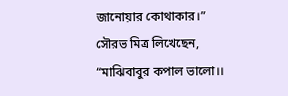জানোয়ার কোথাকার।” সৌরভ মিত্র লিখেছেন, “মাঝিবাবুর কপাল ভালো।।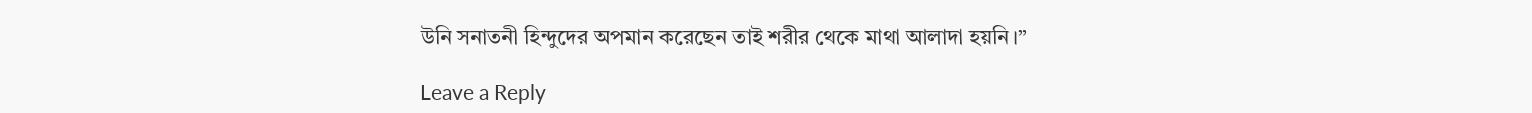উনি সনাতনী হিন্দুদের অপমান করেছেন তাই শরীর থেকে মাথা আলাদা হয়নি।”

Leave a Reply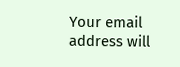Your email address will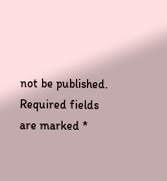not be published. Required fields are marked *